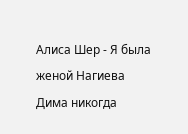Алиса Шер - Я была женой Нагиева
Дима никогда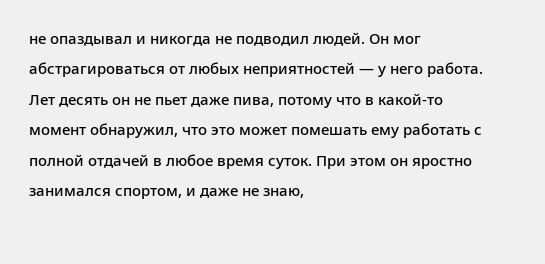не опаздывал и никогда не подводил людей. Он мог абстрагироваться от любых неприятностей — у него работа.
Лет десять он не пьет даже пива, потому что в какой-то момент обнаружил, что это может помешать ему работать с полной отдачей в любое время суток. При этом он яростно занимался спортом, и даже не знаю,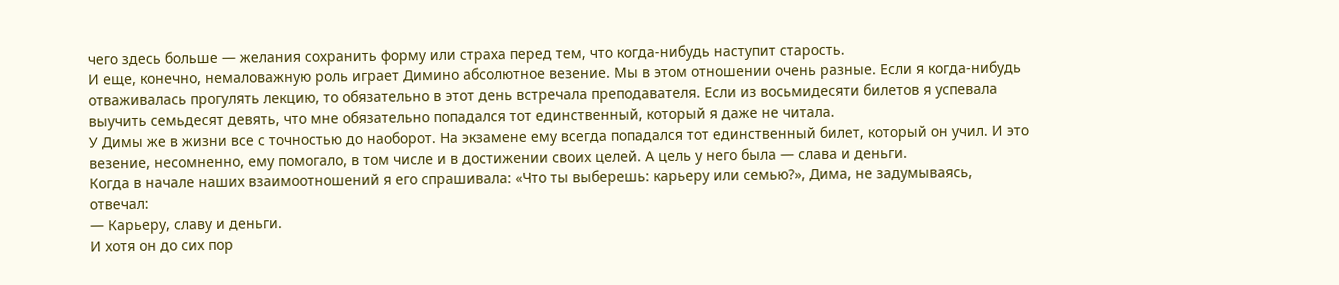чего здесь больше — желания сохранить форму или страха перед тем, что когда-нибудь наступит старость.
И еще, конечно, немаловажную роль играет Димино абсолютное везение. Мы в этом отношении очень разные. Если я когда-нибудь отваживалась прогулять лекцию, то обязательно в этот день встречала преподавателя. Если из восьмидесяти билетов я успевала выучить семьдесят девять, что мне обязательно попадался тот единственный, который я даже не читала.
У Димы же в жизни все с точностью до наоборот. На экзамене ему всегда попадался тот единственный билет, который он учил. И это везение, несомненно, ему помогало, в том числе и в достижении своих целей. А цель у него была — слава и деньги.
Когда в начале наших взаимоотношений я его спрашивала: «Что ты выберешь: карьеру или семью?», Дима, не задумываясь, отвечал:
— Карьеру, славу и деньги.
И хотя он до сих пор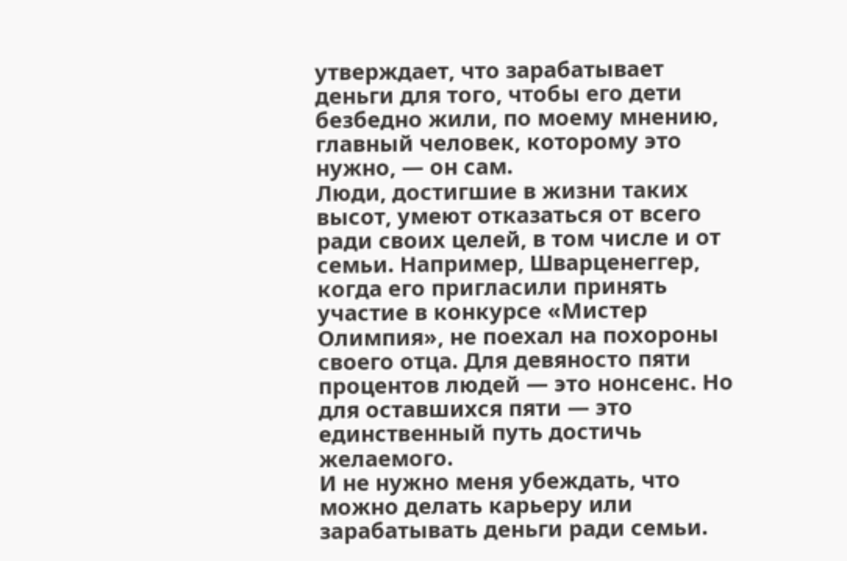утверждает, что зарабатывает деньги для того, чтобы его дети безбедно жили, по моему мнению, главный человек, которому это нужно, — он сам.
Люди, достигшие в жизни таких высот, умеют отказаться от всего ради своих целей, в том числе и от семьи. Например, Шварценеггер, когда его пригласили принять участие в конкурсе «Мистер Олимпия», не поехал на похороны своего отца. Для девяносто пяти процентов людей — это нонсенс. Но для оставшихся пяти — это единственный путь достичь желаемого.
И не нужно меня убеждать, что можно делать карьеру или зарабатывать деньги ради семьи.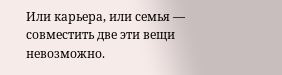Или карьера, или семья — совместить две эти вещи невозможно.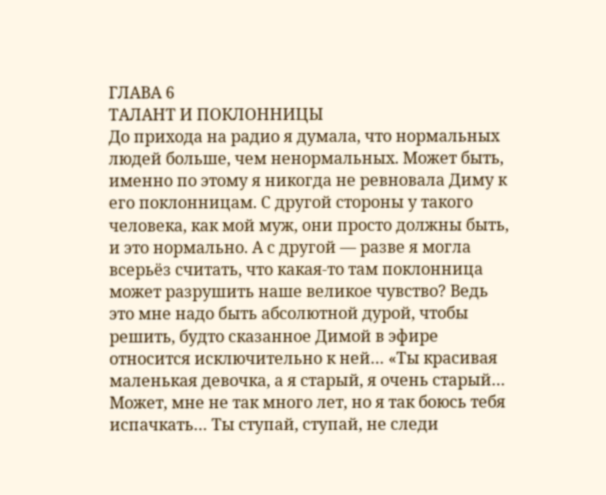ГЛАВА 6
ТАЛАНТ И ПОКЛОННИЦЫ
До прихода на радио я думала, что нормальных людей больше, чем ненормальных. Может быть, именно по этому я никогда не ревновала Диму к его поклонницам. С другой стороны у такого человека, как мой муж, они просто должны быть, и это нормально. А с другой — разве я могла всерьёз считать, что какая-то там поклонница может разрушить наше великое чувство? Ведь это мне надо быть абсолютной дурой, чтобы решить, будто сказанное Димой в эфире относится исключительно к ней… «Ты красивая маленькая девочка, а я старый, я очень старый… Может, мне не так много лет, но я так боюсь тебя испачкать… Ты ступай, ступай, не следи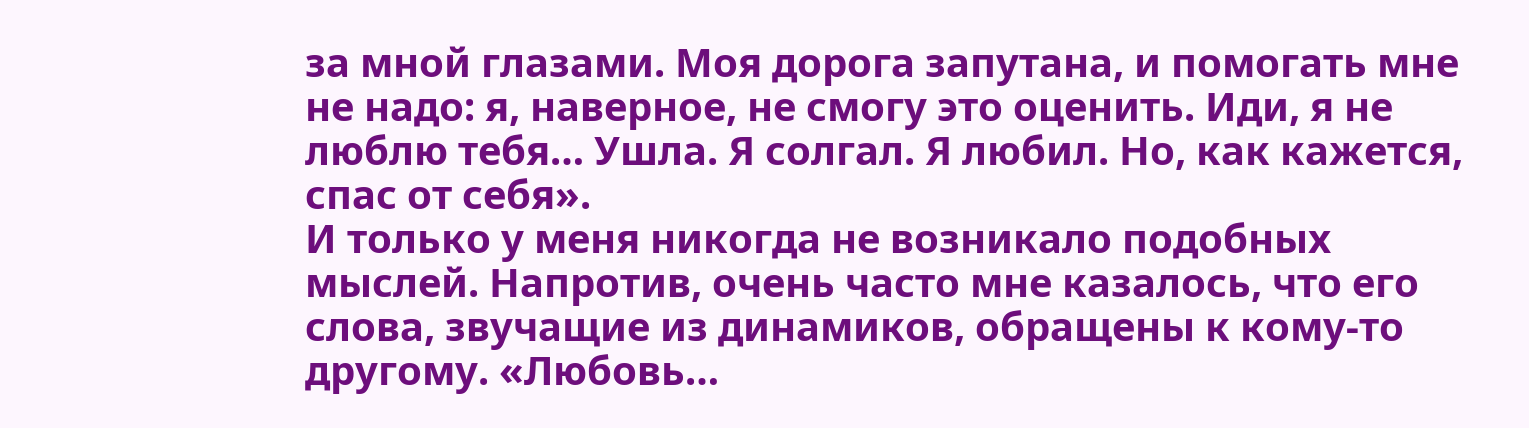за мной глазами. Моя дорога запутана, и помогать мне не надо: я, наверное, не смогу это оценить. Иди, я не люблю тебя… Ушла. Я солгал. Я любил. Но, как кажется, спас от себя».
И только у меня никогда не возникало подобных мыслей. Напротив, очень часто мне казалось, что его слова, звучащие из динамиков, обращены к кому-то другому. «Любовь…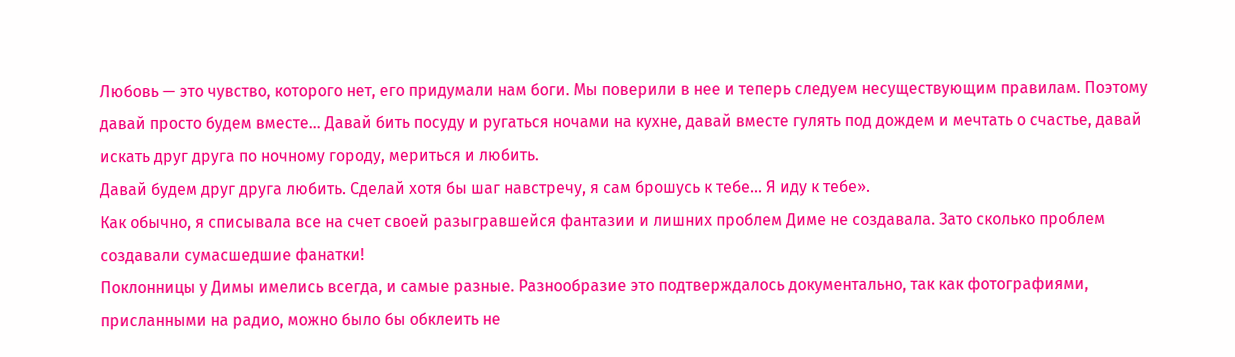Любовь — это чувство, которого нет, его придумали нам боги. Мы поверили в нее и теперь следуем несуществующим правилам. Поэтому давай просто будем вместе… Давай бить посуду и ругаться ночами на кухне, давай вместе гулять под дождем и мечтать о счастье, давай искать друг друга по ночному городу, мериться и любить.
Давай будем друг друга любить. Сделай хотя бы шаг навстречу, я сам брошусь к тебе… Я иду к тебе».
Как обычно, я списывала все на счет своей разыгравшейся фантазии и лишних проблем Диме не создавала. Зато сколько проблем создавали сумасшедшие фанатки!
Поклонницы у Димы имелись всегда, и самые разные. Разнообразие это подтверждалось документально, так как фотографиями, присланными на радио, можно было бы обклеить не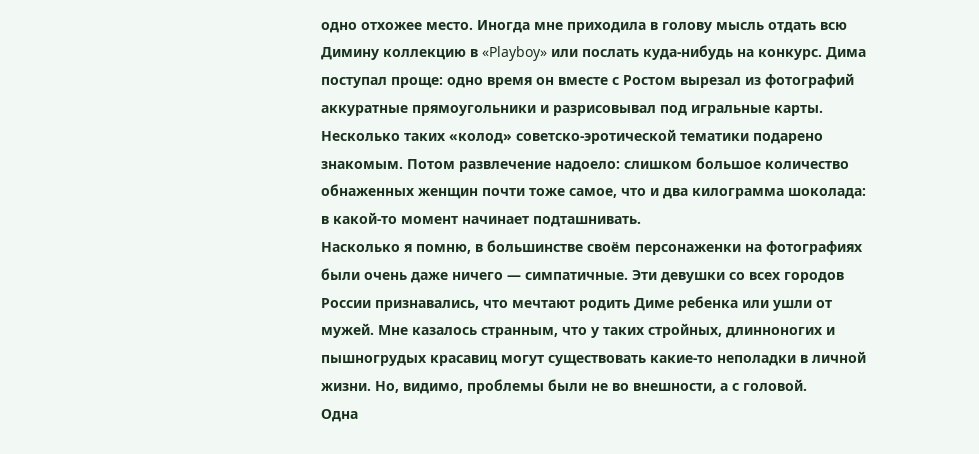одно отхожее место. Иногда мне приходила в голову мысль отдать всю Димину коллекцию в «Playboy» или послать куда-нибудь на конкурс. Дима поступал проще: одно время он вместе с Ростом вырезал из фотографий аккуратные прямоугольники и разрисовывал под игральные карты. Несколько таких «колод» советско-эротической тематики подарено знакомым. Потом развлечение надоело: слишком большое количество обнаженных женщин почти тоже самое, что и два килограмма шоколада: в какой-то момент начинает подташнивать.
Насколько я помню, в большинстве своём персонаженки на фотографиях были очень даже ничего — симпатичные. Эти девушки со всех городов России признавались, что мечтают родить Диме ребенка или ушли от мужей. Мне казалось странным, что у таких стройных, длинноногих и пышногрудых красавиц могут существовать какие-то неполадки в личной жизни. Но, видимо, проблемы были не во внешности, а с головой.
Одна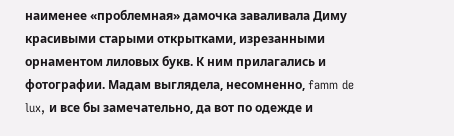наименее «проблемная» дамочка заваливала Диму красивыми старыми открытками, изрезанными орнаментом лиловых букв. К ним прилагались и фотографии. Мадам выглядела, несомненно, famm de lux, и все бы замечательно, да вот по одежде и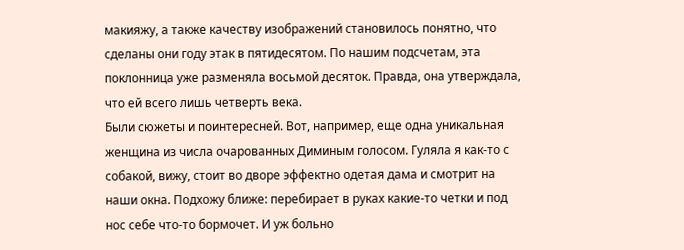макияжу, а также качеству изображений становилось понятно, что сделаны они году этак в пятидесятом. По нашим подсчетам, эта поклонница уже разменяла восьмой десяток. Правда, она утверждала, что ей всего лишь четверть века.
Были сюжеты и поинтересней. Вот, например, еще одна уникальная женщина из числа очарованных Диминым голосом. Гуляла я как-то с собакой, вижу, стоит во дворе эффектно одетая дама и смотрит на наши окна. Подхожу ближе: перебирает в руках какие-то четки и под нос себе что-то бормочет. И уж больно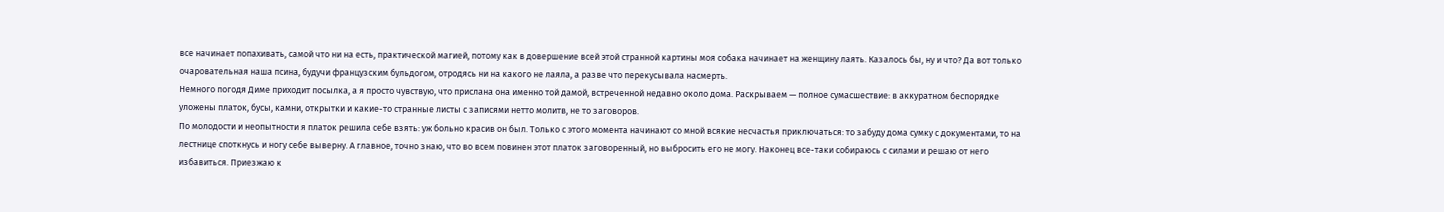все начинает попахивать, самой что ни на есть, практической магией, потому как в довершение всей этой странной картины моя собака начинает на женщину лаять. Казалось бы, ну и что? Да вот только очаровательная наша псина, будучи французским бульдогом, отродясь ни на какого не лаяла, а разве что перекусывала насмерть.
Немного погодя Диме приходит посылка, а я просто чувствую, что прислана она именно той дамой, встреченной недавно около дома. Раскрываем — полное сумасшествие: в аккуратном беспорядке уложены платок, бусы, камни, открытки и какие-то странные листы с записями нетто молитв, не то заговоров.
По молодости и неопытности я платок решила себе взять: уж больно красив он был. Только с этого момента начинают со мной всякие несчастья приключаться: то забуду дома сумку с документами, то на лестнице споткнусь и ногу себе выверну. А главное, точно знаю, что во всем повинен этот платок заговоренный, но выбросить его не могу. Наконец все-таки собираюсь с силами и решаю от него избавиться. Приезжаю к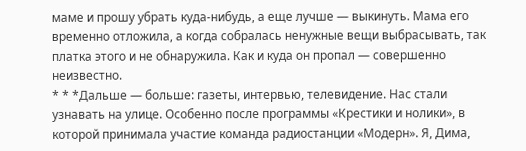маме и прошу убрать куда-нибудь, а еще лучше — выкинуть. Мама его временно отложила, а когда собралась ненужные вещи выбрасывать, так платка этого и не обнаружила. Как и куда он пропал — совершенно неизвестно.
* * *Дальше — больше: газеты, интервью, телевидение. Нас стали узнавать на улице. Особенно после программы «Крестики и нолики», в которой принимала участие команда радиостанции «Модерн». Я, Дима,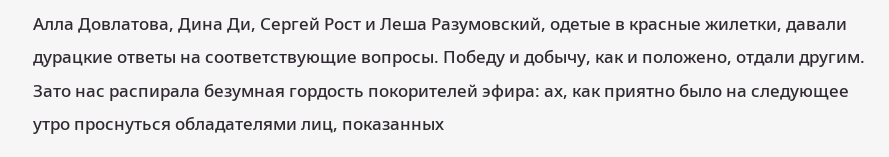Алла Довлатова, Дина Ди, Сергей Рост и Леша Разумовский, одетые в красные жилетки, давали дурацкие ответы на соответствующие вопросы. Победу и добычу, как и положено, отдали другим. Зато нас распирала безумная гордость покорителей эфира: ах, как приятно было на следующее утро проснуться обладателями лиц, показанных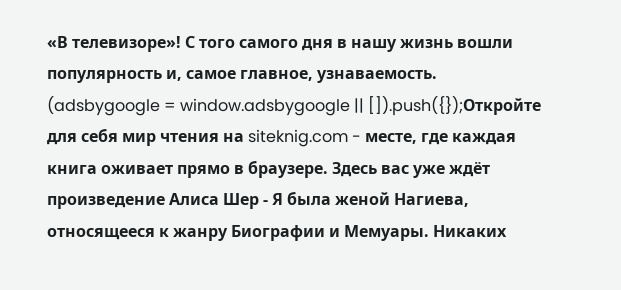«В телевизоре»! С того самого дня в нашу жизнь вошли популярность и, самое главное, узнаваемость.
(adsbygoogle = window.adsbygoogle || []).push({});Откройте для себя мир чтения на siteknig.com - месте, где каждая книга оживает прямо в браузере. Здесь вас уже ждёт произведение Алиса Шер - Я была женой Нагиева, относящееся к жанру Биографии и Мемуары. Никаких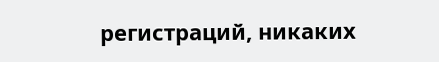регистраций, никаких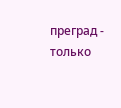преград - только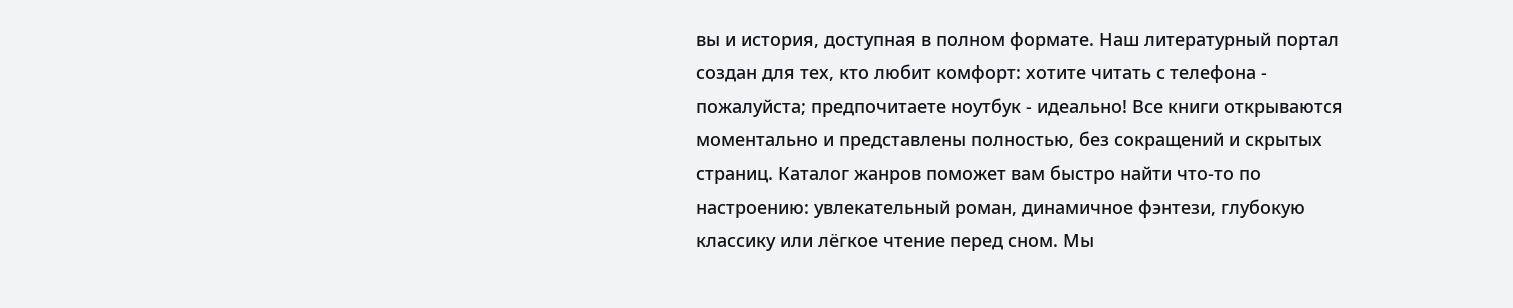вы и история, доступная в полном формате. Наш литературный портал создан для тех, кто любит комфорт: хотите читать с телефона - пожалуйста; предпочитаете ноутбук - идеально! Все книги открываются моментально и представлены полностью, без сокращений и скрытых страниц. Каталог жанров поможет вам быстро найти что-то по настроению: увлекательный роман, динамичное фэнтези, глубокую классику или лёгкое чтение перед сном. Мы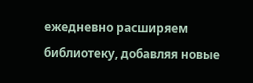ежедневно расширяем библиотеку, добавляя новые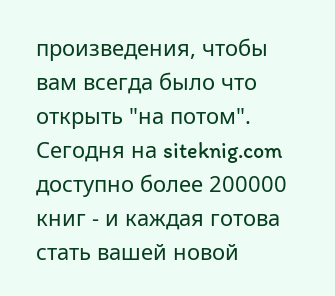произведения, чтобы вам всегда было что открыть "на потом". Сегодня на siteknig.com доступно более 200000 книг - и каждая готова стать вашей новой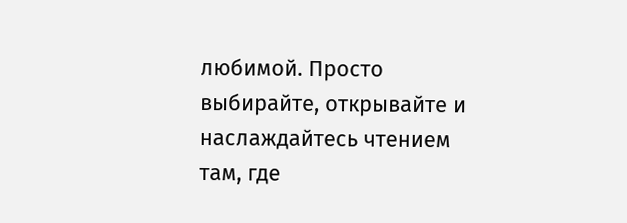любимой. Просто выбирайте, открывайте и наслаждайтесь чтением там, где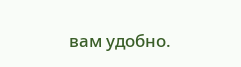вам удобно.